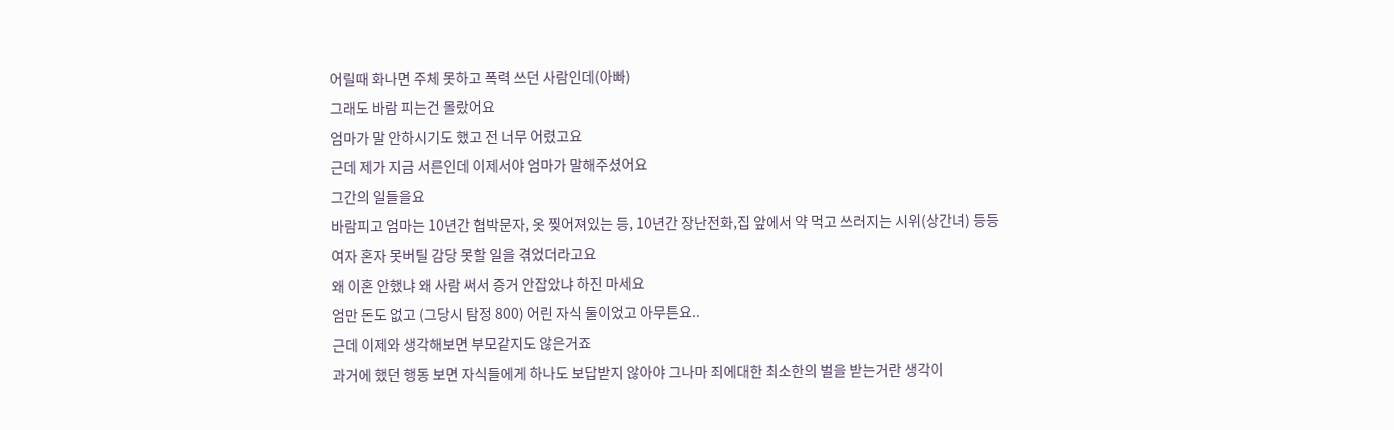어릴때 화나면 주체 못하고 폭력 쓰던 사람인데(아빠)
그래도 바람 피는건 몰랐어요
엄마가 말 안하시기도 했고 전 너무 어렸고요
근데 제가 지금 서른인데 이제서야 엄마가 말해주셨어요
그간의 일들을요
바람피고 엄마는 10년간 협박문자, 옷 찢어져있는 등, 10년간 장난전화,집 앞에서 약 먹고 쓰러지는 시위(상간녀) 등등
여자 혼자 못버틸 감당 못할 일을 겪었더라고요
왜 이혼 안했냐 왜 사람 써서 증거 안잡았냐 하진 마세요
엄만 돈도 없고 (그당시 탐정 800) 어린 자식 둘이었고 아무튼요..
근데 이제와 생각해보면 부모같지도 않은거죠
과거에 했던 행동 보면 자식들에게 하나도 보답받지 않아야 그나마 죄에대한 최소한의 벌을 받는거란 생각이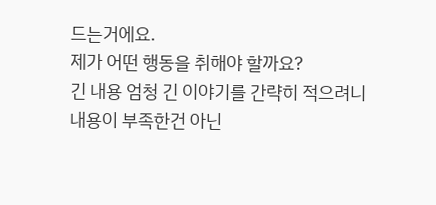드는거에요.
제가 어떤 행동을 취해야 할까요?
긴 내용 엄청 긴 이야기를 간략히 적으려니
내용이 부족한건 아닌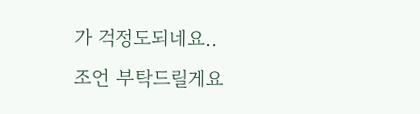가 걱정도되네요..
조언 부탁드릴게요